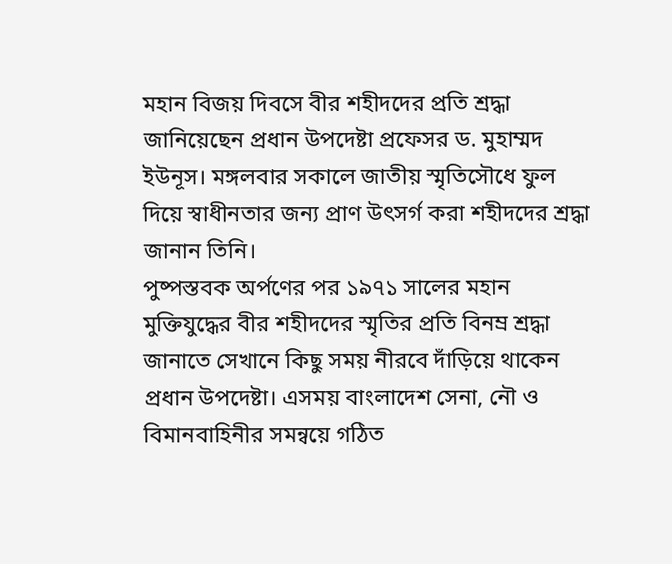মহান বিজয় দিবসে বীর শহীদদের প্রতি শ্রদ্ধা জানিয়েছেন প্রধান উপদেষ্টা প্রফেসর ড. মুহাম্মদ ইউনূস। মঙ্গলবার সকালে জাতীয় স্মৃতিসৌধে ফুল দিয়ে স্বাধীনতার জন্য প্রাণ উৎসর্গ করা শহীদদের শ্রদ্ধা জানান তিনি।
পুষ্পস্তবক অর্পণের পর ১৯৭১ সালের মহান মুক্তিযুদ্ধের বীর শহীদদের স্মৃতির প্রতি বিনম্র শ্রদ্ধা জানাতে সেখানে কিছু সময় নীরবে দাঁড়িয়ে থাকেন প্রধান উপদেষ্টা। এসময় বাংলাদেশ সেনা, নৌ ও বিমানবাহিনীর সমন্বয়ে গঠিত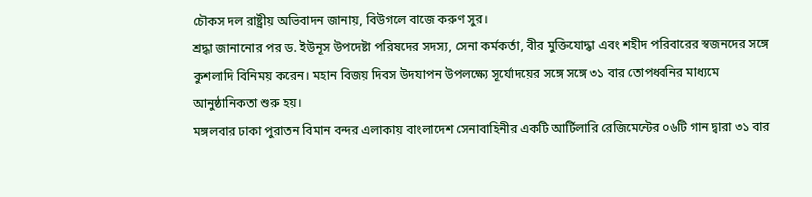চৌকস দল রাষ্ট্রীয় অভিবাদন জানায়, বিউগলে বাজে করুণ সুর।
শ্রদ্ধা জানানোর পর ড. ইউনূস উপদেষ্টা পরিষদের সদস্য, সেনা কর্মকর্তা, বীর মুক্তিযোদ্ধা এবং শহীদ পরিবারের স্বজনদের সঙ্গে কুশলাদি বিনিময় করেন। মহান বিজয় দিবস উদযাপন উপলক্ষ্যে সূর্যোদয়ের সঙ্গে সঙ্গে ৩১ বার তোপধ্বনির মাধ্যমে আনুষ্ঠানিকতা শুরু হয়।
মঙ্গলবার ঢাকা পুরাতন বিমান বন্দর এলাকায় বাংলাদেশ সেনাবাহিনীর একটি আর্টিলারি রেজিমেন্টের ০৬টি গান দ্বারা ৩১ বার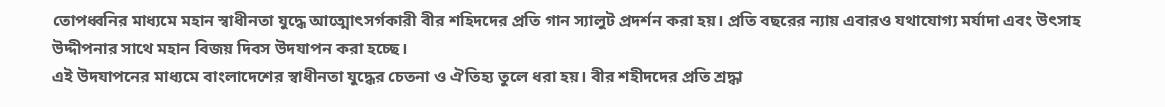তোপধ্বনির মাধ্যমে মহান স্বাধীনতা যুদ্ধে আত্মোৎসর্গকারী বীর শহিদদের প্রতি গান স্যালুট প্রদর্শন করা হয়। প্রতি বছরের ন্যায় এবারও যথাযোগ্য মর্যাদা এবং উৎসাহ উদ্দীপনার সাথে মহান বিজয় দিবস উদযাপন করা হচ্ছে।
এই উদযাপনের মাধ্যমে বাংলাদেশের স্বাধীনতা যুদ্ধের চেতনা ও ঐতিহ্য তুলে ধরা হয়। বীর শহীদদের প্রতি শ্রদ্ধা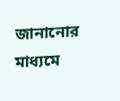জানানোর মাধ্যমে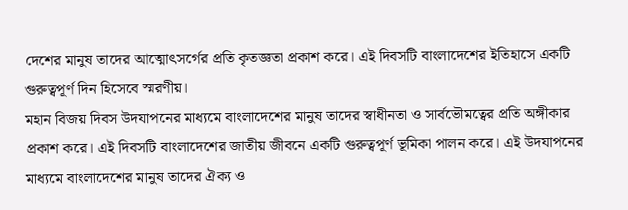দেশের মানুষ তাদের আত্মোৎসর্গের প্রতি কৃতজ্ঞতা প্রকাশ করে। এই দিবসটি বাংলাদেশের ইতিহাসে একটি গুরুত্বপূর্ণ দিন হিসেবে স্মরণীয়।
মহান বিজয় দিবস উদযাপনের মাধ্যমে বাংলাদেশের মানুষ তাদের স্বাধীনতা ও সার্বভৌমত্বের প্রতি অঙ্গীকার প্রকাশ করে। এই দিবসটি বাংলাদেশের জাতীয় জীবনে একটি গুরুত্বপূর্ণ ভূমিকা পালন করে। এই উদযাপনের মাধ্যমে বাংলাদেশের মানুষ তাদের ঐক্য ও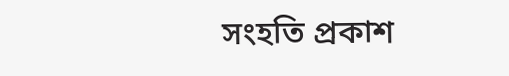সংহতি প্রকাশ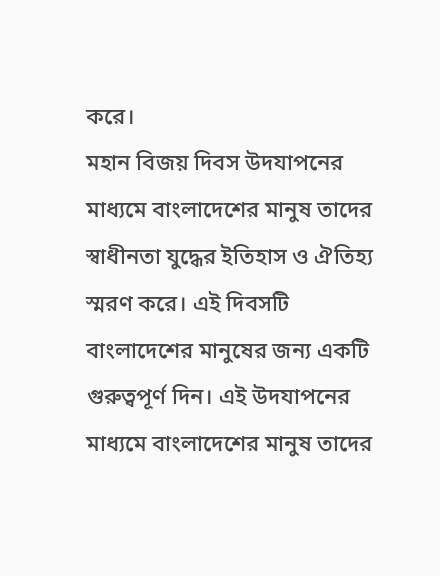করে।
মহান বিজয় দিবস উদযাপনের মাধ্যমে বাংলাদেশের মানুষ তাদের স্বাধীনতা যুদ্ধের ইতিহাস ও ঐতিহ্য স্মরণ করে। এই দিবসটি বাংলাদেশের মানুষের জন্য একটি গুরুত্বপূর্ণ দিন। এই উদযাপনের মাধ্যমে বাংলাদেশের মানুষ তাদের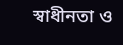স্বাধীনতা ও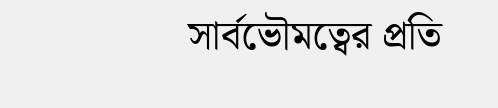সার্বভৌমত্বের প্রতি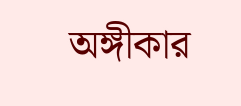অঙ্গীকার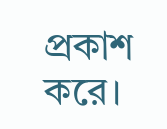প্রকাশ করে।